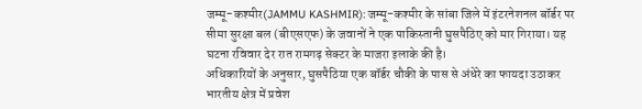जम्मू-कश्मीर(JAMMU KASHMIR): जम्मू-कश्मीर के सांबा जिले में इंटरनेशनल बॉर्डर पर सीमा सुरक्षा बल (बीएसएफ) के जवानों ने एक पाकिस्तानी घुसपैठिए को मार गिराया। यह घटना रविवार देर रात रामगढ़ सेक्टर के माजरा इलाके की है।
अधिकारियों के अनुसार, घुसपैठिया एक बॉर्डर चौकी के पास से अंधेरे का फायदा उठाकर भारतीय क्षेत्र में प्रवेश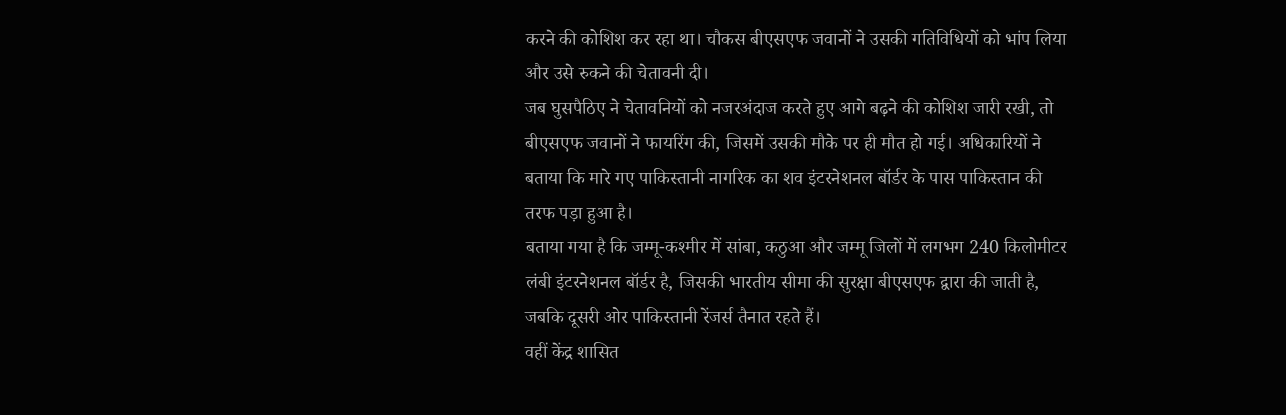करने की कोशिश कर रहा था। चौकस बीएसएफ जवानों ने उसकी गतिविधियों को भांप लिया और उसे रुकने की चेतावनी दी।
जब घुसपैठिए ने चेतावनियों को नजरअंदाज करते हुए आगे बढ़ने की कोशिश जारी रखी, तो बीएसएफ जवानों ने फायरिंग की, जिसमें उसकी मौके पर ही मौत हो गई। अधिकारियों ने बताया कि मारे गए पाकिस्तानी नागरिक का शव इंटरनेशनल बॉर्डर के पास पाकिस्तान की तरफ पड़ा हुआ है।
बताया गया है कि जम्मू-कश्मीर में सांबा, कठुआ और जम्मू जिलों में लगभग 240 किलोमीटर लंबी इंटरनेशनल बॉर्डर है, जिसकी भारतीय सीमा की सुरक्षा बीएसएफ द्वारा की जाती है, जबकि दूसरी ओर पाकिस्तानी रेंजर्स तैनात रहते हैं।
वहीं केंद्र शासित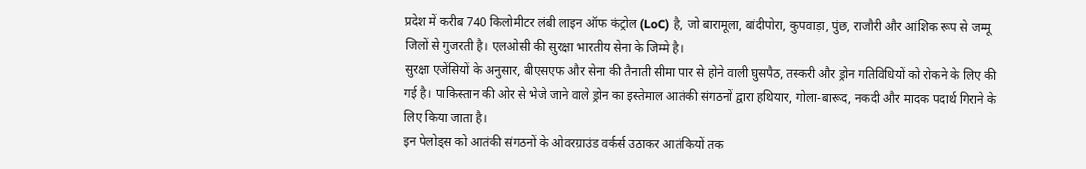प्रदेश में करीब 740 किलोमीटर लंबी लाइन ऑफ कंट्रोल (LoC) है, जो बारामूला, बांदीपोरा, कुपवाड़ा, पुंछ, राजौरी और आंशिक रूप से जम्मू जिलों से गुजरती है। एलओसी की सुरक्षा भारतीय सेना के जिम्मे है।
सुरक्षा एजेंसियों के अनुसार, बीएसएफ और सेना की तैनाती सीमा पार से होने वाली घुसपैठ, तस्करी और ड्रोन गतिविधियों को रोकने के लिए की गई है। पाकिस्तान की ओर से भेजे जाने वाले ड्रोन का इस्तेमाल आतंकी संगठनों द्वारा हथियार, गोला-बारूद, नकदी और मादक पदार्थ गिराने के लिए किया जाता है।
इन पेलोड्स को आतंकी संगठनों के ओवरग्राउंड वर्कर्स उठाकर आतंकियों तक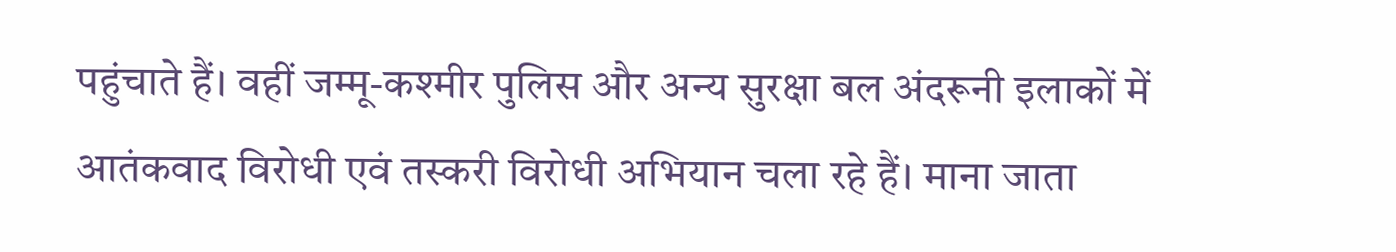पहुंचाते हैं। वहीं जम्मू-कश्मीर पुलिस और अन्य सुरक्षा बल अंदरूनी इलाकों में आतंकवाद विरोधी एवं तस्करी विरोधी अभियान चला रहे हैं। माना जाता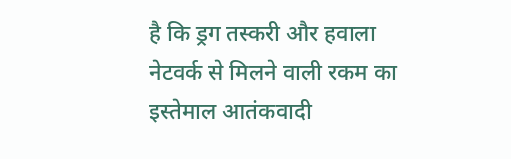है कि ड्रग तस्करी और हवाला नेटवर्क से मिलने वाली रकम का इस्तेमाल आतंकवादी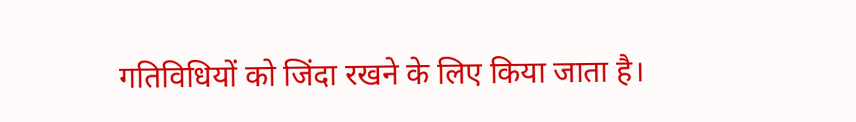गतिविधियों को जिंदा रखने के लिए किया जाता है।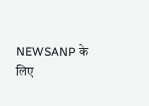NEWSANP के लिए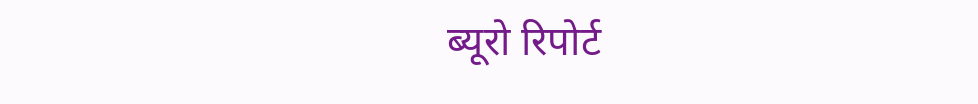ब्यूरो रिपोर्ट